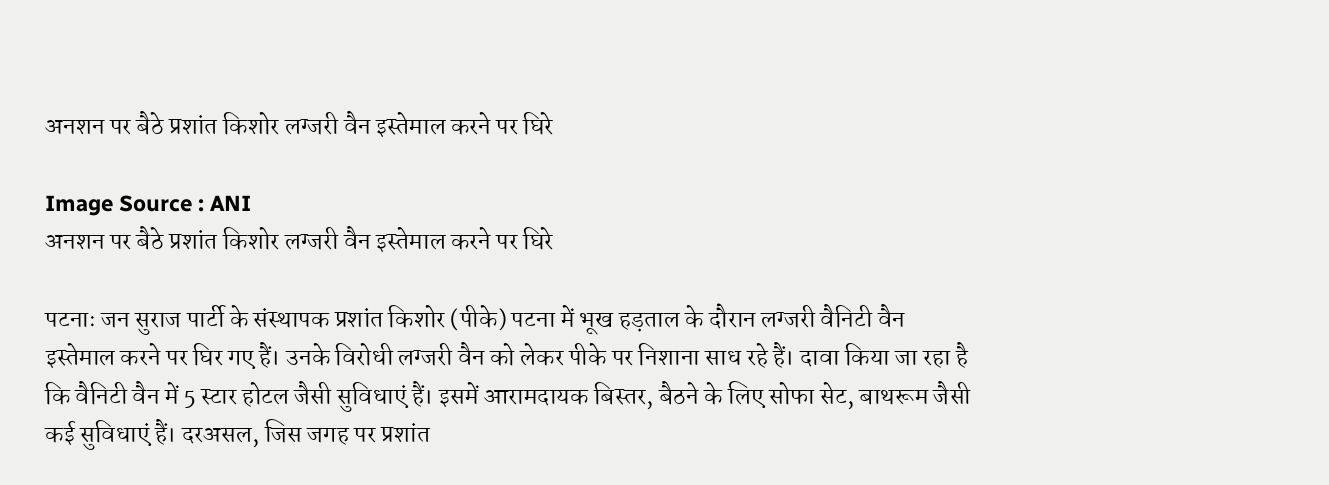अनशन पर बैठे प्रशांत किशोर लग्जरी वैन इस्तेमाल करने पर घिरे

Image Source : ANI
अनशन पर बैठे प्रशांत किशोर लग्जरी वैन इस्तेमाल करने पर घिरे

पटनाः जन सुराज पार्टी के संस्थापक प्रशांत किशोर (पीके) पटना में भूख हड़ताल के दौरान लग्जरी वैनिटी वैन इस्तेमाल करने पर घिर गए हैं। उनके विरोधी लग्जरी वैन को लेकर पीके पर निशाना साध रहे हैं। दावा किया जा रहा है कि वैनिटी वैन में 5 स्टार होटल जैसी सुविधाएं हैं। इसमें आरामदायक बिस्तर, बैठने के लिए सोफा सेट, बाथरूम जैसी कई सुविधाएं हैं। दरअसल, जिस जगह पर प्रशांत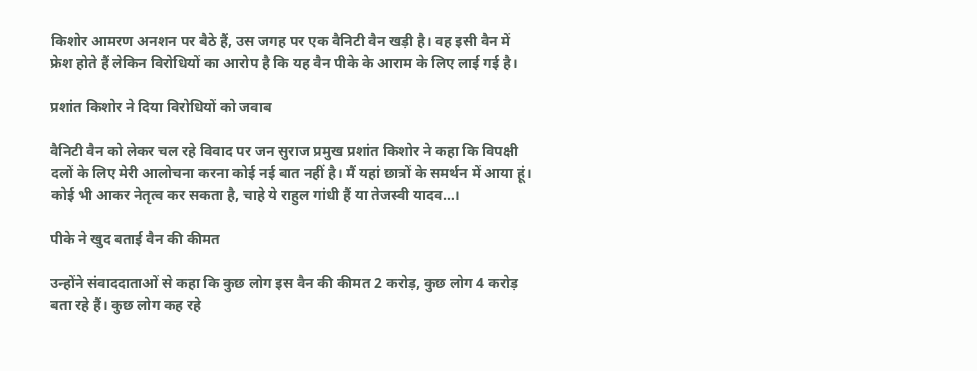किशोर आमरण अनशन पर बैठे हैं, उस जगह पर एक वैनिटी वैन खड़ी है। वह इसी वैन में फ्रेश होते हैं लेकिन विरोधियों का आरोप है कि यह वैन पीके के आराम के लिए लाई गई है।

प्रशांत किशोर ने दिया विरोधियों को जवाब

वैनिटी वैन को लेकर चल रहे विवाद पर जन सुराज प्रमुख प्रशांत किशोर ने कहा कि विपक्षी दलों के लिए मेरी आलोचना करना कोई नई बात नहीं है। मैं यहां छात्रों के समर्थन में आया हूं। कोई भी आकर नेतृत्व कर सकता है, चाहे ये राहुल गांधी हैं या तेजस्वी यादव…।

पीके ने खुद बताई वैन की कीमत

उन्होंने संवाददाताओं से कहा कि कुछ लोग इस वैन की कीमत 2 करोड़, कुछ लोग 4 करोड़ बता रहे हैं। कुछ लोग कह रहे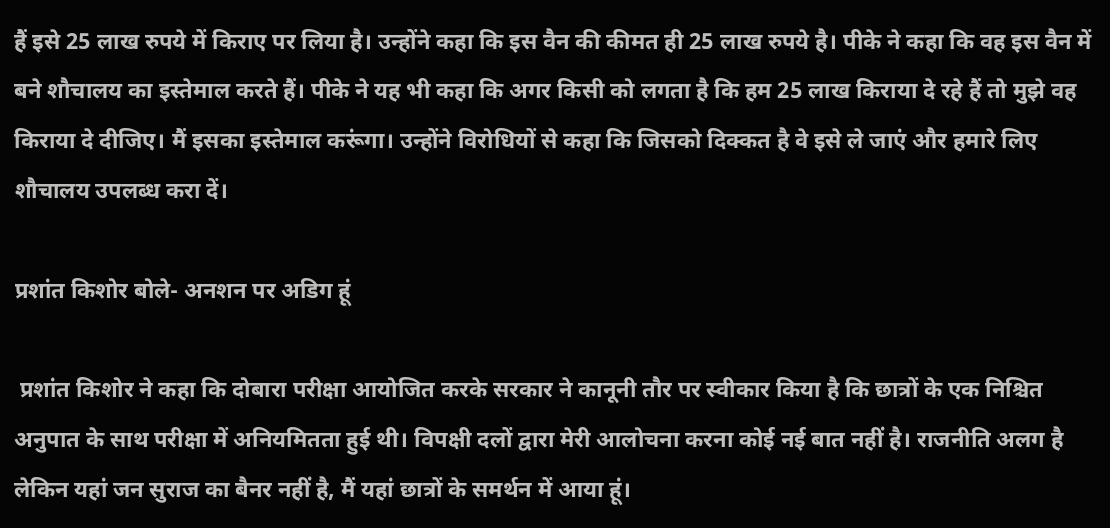हैं इसे 25 लाख रुपये में किराए पर लिया है। उन्होंने कहा कि इस वैन की कीमत ही 25 लाख रुपये है। पीके ने कहा कि वह इस वैन में बने शौचालय का इस्तेमाल करते हैं। पीके ने यह भी कहा कि अगर किसी को लगता है कि हम 25 लाख किराया दे रहे हैं तो मुझे वह किराया दे दीजिए। मैं इसका इस्तेमाल करूंगा। उन्होंने विरोधियों से कहा कि जिसको दिक्कत है वे इसे ले जाएं और हमारे लिए शौचालय उपलब्ध करा दें।

प्रशांत किशोर बोले- अनशन पर अडिग हूं

 प्रशांत किशोर ने कहा कि दोबारा परीक्षा आयोजित करके सरकार ने कानूनी तौर पर स्वीकार किया है कि छात्रों के एक निश्चित अनुपात के साथ परीक्षा में अनियमितता हुई थी। विपक्षी दलों द्वारा मेरी आलोचना करना कोई नई बात नहीं है। राजनीति अलग है लेकिन यहां जन सुराज का बैनर नहीं है, मैं यहां छात्रों के समर्थन में आया हूं।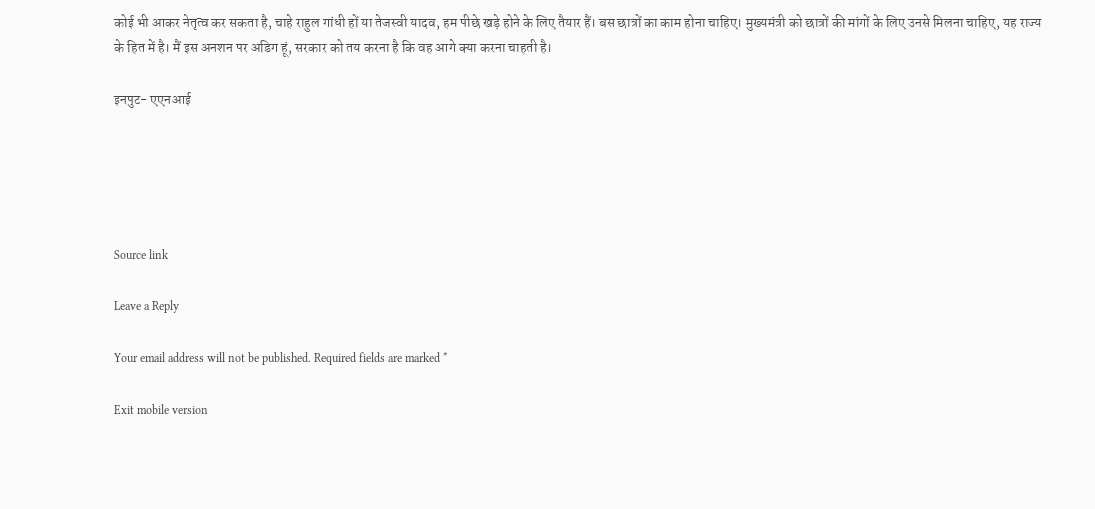कोई भी आकर नेतृत्व कर सकता है, चाहे राहुल गांधी हों या तेजस्वी यादव, हम पीछे खड़े होने के लिए तैयार हैं। बस छात्रों का काम होना चाहिए। मुख्यमंत्री को छात्रों की मांगों के लिए उनसे मिलना चाहिए, यह राज्य के हित में है। मैं इस अनशन पर अडिग हूं, सरकार को तय करना है कि वह आगे क्या करना चाहती है।

इनपुट- एएनआई





Source link

Leave a Reply

Your email address will not be published. Required fields are marked *

Exit mobile version